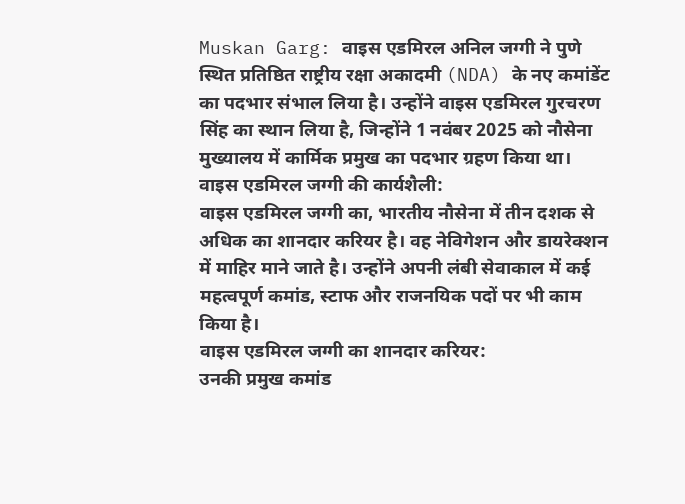Muskan Garg: वाइस एडमिरल अनिल जग्गी ने पुणे स्थित प्रतिष्ठित राष्ट्रीय रक्षा अकादमी (NDA) के नए कमांडेंट का पदभार संभाल लिया है। उन्होंने वाइस एडमिरल गुरचरण सिंह का स्थान लिया है, जिन्होंने 1 नवंबर 2025 को नौसेना मुख्यालय में कार्मिक प्रमुख का पदभार ग्रहण किया था।
वाइस एडमिरल जग्गी की कार्यशैली:
वाइस एडमिरल जग्गी का, भारतीय नौसेना में तीन दशक से अधिक का शानदार करियर है। वह नेविगेशन और डायरेक्शन में माहिर माने जाते है। उन्होंने अपनी लंबी सेवाकाल में कई महत्वपूर्ण कमांड, स्टाफ और राजनयिक पदों पर भी काम किया है।
वाइस एडमिरल जग्गी का शानदार करियर:
उनकी प्रमुख कमांड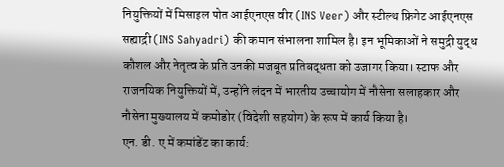नियुक्तियों में मिसाइल पोत आईएनएस वीर (INS Veer) और स्टील्थ फ्रिगेट आईएनएस सह्याद्री (INS Sahyadri) की कमान संभालना शामिल है। इन भूमिकाओं ने समुद्री युद्ध कौशल और नेतृत्व के प्रति उनकी मजबूत प्रतिबद्धता को उजागर किया। स्टाफ और राजनयिक नियुक्तियों में, उन्होंने लंदन में भारतीय उच्चायोग में नौसेना सलाहकार और नौसेना मुख्यालय में कमोडोर (विदेशी सहयोग) के रूप में कार्य किया है।
एन. डी. ए में कमांडेंट का कार्य: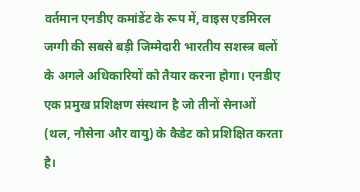वर्तमान एनडीए कमांडेंट के रूप में, वाइस एडमिरल जग्गी की सबसे बड़ी जिम्मेदारी भारतीय सशस्त्र बलों के अगले अधिकारियों को तैयार करना होगा। एनडीए एक प्रमुख प्रशिक्षण संस्थान है जो तीनों सेनाओं (थल, नौसेना और वायु) के कैडेट को प्रशिक्षित करता है।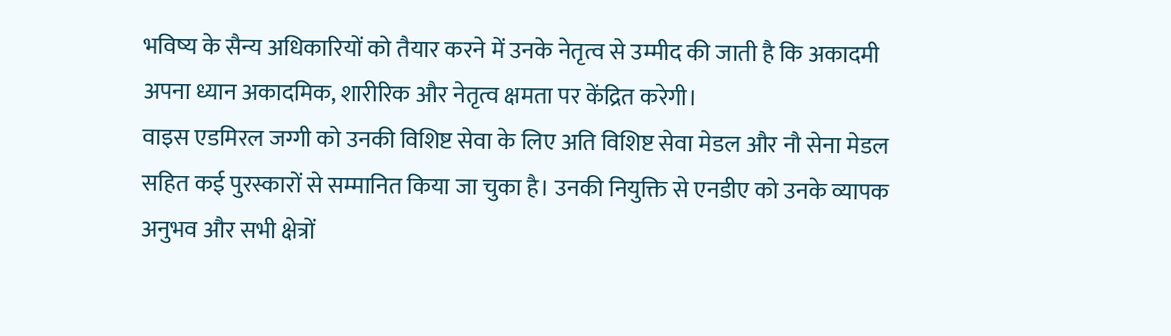भविष्य के सैन्य अधिकारियों को तैयार करने में उनके नेतृत्व से उम्मीद की जाती है कि अकादमी अपना ध्यान अकादमिक, शारीरिक और नेतृत्व क्षमता पर केंद्रित करेगी।
वाइस एडमिरल जग्गी को उनकी विशिष्ट सेवा के लिए अति विशिष्ट सेवा मेडल और नौ सेना मेडल सहित कई पुरस्कारों से सम्मानित किया जा चुका है। उनकी नियुक्ति से एनडीए को उनके व्यापक अनुभव और सभी क्षेत्रों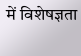में विशेषज्ञता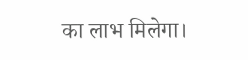का लाभ मिलेगा।